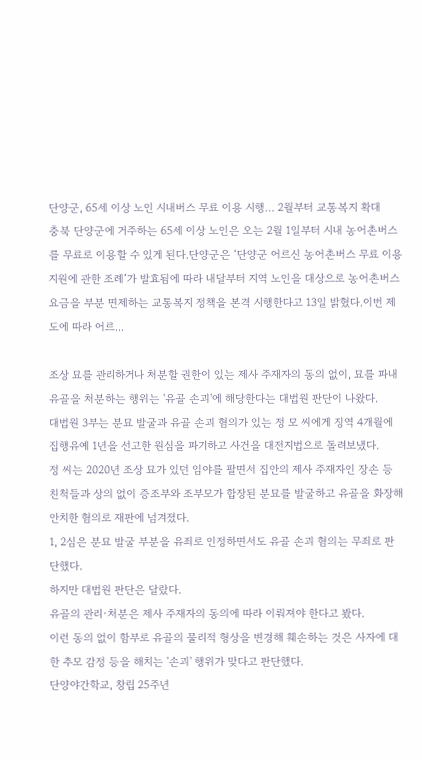단양군, 65세 이상 노인 시내버스 무료 이용 시행… 2월부터 교통복지 확대
충북 단양군에 거주하는 65세 이상 노인은 오는 2월 1일부터 시내 농어촌버스를 무료로 이용할 수 있게 된다.단양군은 ‘단양군 어르신 농어촌버스 무료 이용 지원에 관한 조례’가 발효됨에 따라 내달부터 지역 노인을 대상으로 농어촌버스 요금을 부분 면제하는 교통복지 정책을 본격 시행한다고 13일 밝혔다.이번 제도에 따라 어르...

조상 묘를 관리하거나 처분할 권한이 있는 제사 주재자의 동의 없이, 묘를 파내 유골을 처분하는 행위는 '유골 손괴'에 해당한다는 대법원 판단이 나왔다.
대법원 3부는 분묘 발굴과 유골 손괴 혐의가 있는 정 모 씨에게 징역 4개월에 집행유예 1년을 선고한 원심을 파기하고 사건을 대전지법으로 돌려보냈다.
정 씨는 2020년 조상 묘가 있던 임야를 팔면서 집안의 제사 주재자인 장손 등 친척들과 상의 없이 증조부와 조부모가 합장된 분묘를 발굴하고 유골을 화장해 안치한 혐의로 재판에 넘겨졌다.
1, 2심은 분묘 발굴 부분을 유죄로 인정하면서도 유골 손괴 혐의는 무죄로 판단했다.
하지만 대법원 판단은 달랐다.
유골의 관리·처분은 제사 주재자의 동의에 따라 이뤄져야 한다고 봤다.
이런 동의 없이 함부로 유골의 물리적 형상을 변경해 훼손하는 것은 사자에 대한 추모 감정 등을 해치는 '손괴' 행위가 맞다고 판단했다.
단양야간학교, 창립 25주년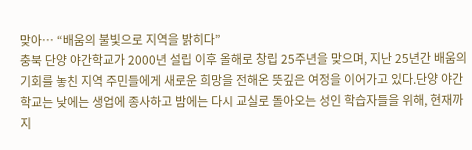맞아… “배움의 불빛으로 지역을 밝히다”
충북 단양 야간학교가 2000년 설립 이후 올해로 창립 25주년을 맞으며, 지난 25년간 배움의 기회를 놓친 지역 주민들에게 새로운 희망을 전해온 뜻깊은 여정을 이어가고 있다.단양 야간학교는 낮에는 생업에 종사하고 밤에는 다시 교실로 돌아오는 성인 학습자들을 위해, 현재까지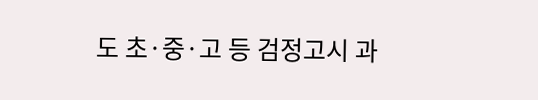도 초·중·고 등 검정고시 과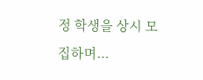정 학생을 상시 모집하며...